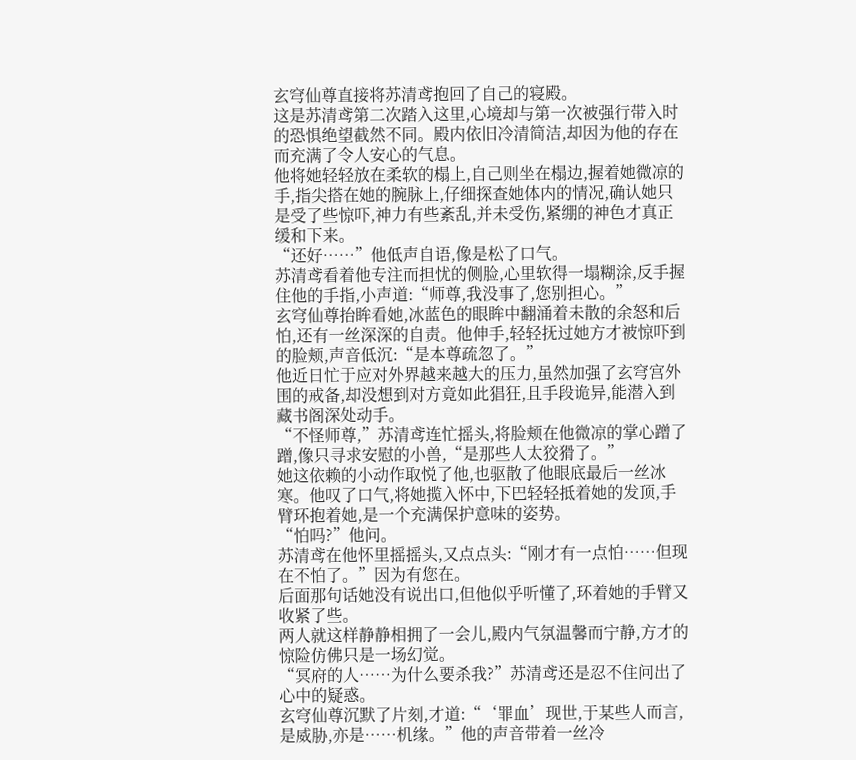玄穹仙尊直接将苏清鸢抱回了自己的寝殿。
这是苏清鸢第二次踏入这里,心境却与第一次被强行带入时的恐惧绝望截然不同。殿内依旧冷清简洁,却因为他的存在而充满了令人安心的气息。
他将她轻轻放在柔软的榻上,自己则坐在榻边,握着她微凉的手,指尖搭在她的腕脉上,仔细探查她体内的情况,确认她只是受了些惊吓,神力有些紊乱,并未受伤,紧绷的神色才真正缓和下来。
“还好……”他低声自语,像是松了口气。
苏清鸢看着他专注而担忧的侧脸,心里软得一塌糊涂,反手握住他的手指,小声道:“师尊,我没事了,您别担心。”
玄穹仙尊抬眸看她,冰蓝色的眼眸中翻涌着未散的余怒和后怕,还有一丝深深的自责。他伸手,轻轻抚过她方才被惊吓到的脸颊,声音低沉:“是本尊疏忽了。”
他近日忙于应对外界越来越大的压力,虽然加强了玄穹宫外围的戒备,却没想到对方竟如此猖狂,且手段诡异,能潜入到藏书阁深处动手。
“不怪师尊,”苏清鸢连忙摇头,将脸颊在他微凉的掌心蹭了蹭,像只寻求安慰的小兽,“是那些人太狡猾了。”
她这依赖的小动作取悦了他,也驱散了他眼底最后一丝冰寒。他叹了口气,将她揽入怀中,下巴轻轻抵着她的发顶,手臂环抱着她,是一个充满保护意味的姿势。
“怕吗?”他问。
苏清鸢在他怀里摇摇头,又点点头:“刚才有一点怕……但现在不怕了。”因为有您在。
后面那句话她没有说出口,但他似乎听懂了,环着她的手臂又收紧了些。
两人就这样静静相拥了一会儿,殿内气氛温馨而宁静,方才的惊险仿佛只是一场幻觉。
“冥府的人……为什么要杀我?”苏清鸢还是忍不住问出了心中的疑惑。
玄穹仙尊沉默了片刻,才道:“‘罪血’现世,于某些人而言,是威胁,亦是……机缘。”他的声音带着一丝冷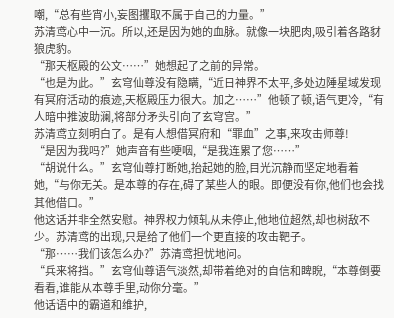嘲,“总有些宵小,妄图攫取不属于自己的力量。”
苏清鸢心中一沉。所以,还是因为她的血脉。就像一块肥肉,吸引着各路豺狼虎豹。
“那天枢殿的公文……”她想起了之前的异常。
“也是为此。”玄穹仙尊没有隐瞒,“近日神界不太平,多处边陲星域发现有冥府活动的痕迹,天枢殿压力很大。加之……”他顿了顿,语气更冷,“有人暗中推波助澜,将部分矛头引向了玄穹宫。”
苏清鸢立刻明白了。是有人想借冥府和“罪血”之事,来攻击师尊!
“是因为我吗?”她声音有些哽咽,“是我连累了您……”
“胡说什么。”玄穹仙尊打断她,抬起她的脸,目光沉静而坚定地看着她,“与你无关。是本尊的存在,碍了某些人的眼。即便没有你,他们也会找其他借口。”
他这话并非全然安慰。神界权力倾轧从未停止,他地位超然,却也树敌不少。苏清鸢的出现,只是给了他们一个更直接的攻击靶子。
“那……我们该怎么办?”苏清鸢担忧地问。
“兵来将挡。”玄穹仙尊语气淡然,却带着绝对的自信和睥睨,“本尊倒要看看,谁能从本尊手里,动你分毫。”
他话语中的霸道和维护,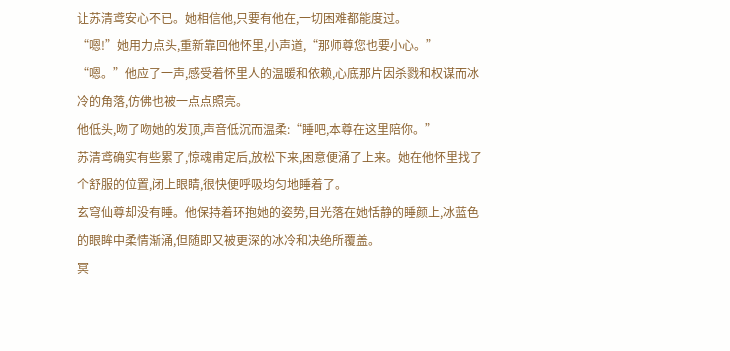让苏清鸢安心不已。她相信他,只要有他在,一切困难都能度过。
“嗯!”她用力点头,重新靠回他怀里,小声道,“那师尊您也要小心。”
“嗯。”他应了一声,感受着怀里人的温暖和依赖,心底那片因杀戮和权谋而冰冷的角落,仿佛也被一点点照亮。
他低头,吻了吻她的发顶,声音低沉而温柔:“睡吧,本尊在这里陪你。”
苏清鸢确实有些累了,惊魂甫定后,放松下来,困意便涌了上来。她在他怀里找了个舒服的位置,闭上眼睛,很快便呼吸均匀地睡着了。
玄穹仙尊却没有睡。他保持着环抱她的姿势,目光落在她恬静的睡颜上,冰蓝色的眼眸中柔情渐涌,但随即又被更深的冰冷和决绝所覆盖。
冥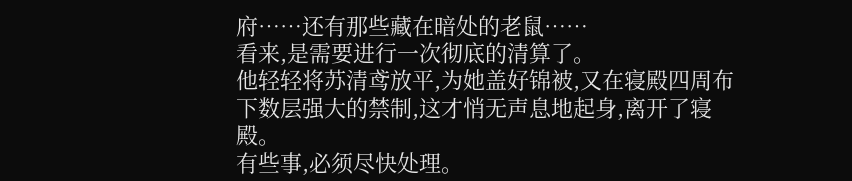府……还有那些藏在暗处的老鼠……
看来,是需要进行一次彻底的清算了。
他轻轻将苏清鸢放平,为她盖好锦被,又在寝殿四周布下数层强大的禁制,这才悄无声息地起身,离开了寝殿。
有些事,必须尽快处理。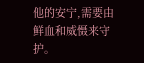他的安宁,需要由鲜血和威慑来守护。